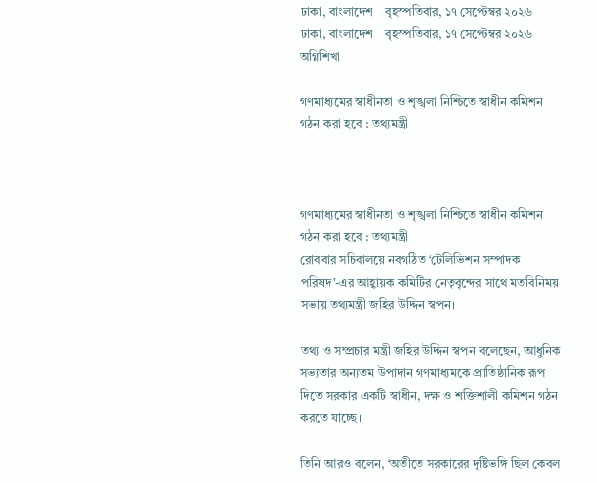ঢাকা, বাংলাদেশ    বৃহস্পতিবার, ১৭ সেপ্টেম্বর ২০২৬
ঢাকা, বাংলাদেশ    বৃহস্পতিবার, ১৭ সেপ্টেম্বর ২০২৬
অগ্নিশিখা

গণমাধ্যমের স্বাধীনতা ও শৃঙ্খলা নিশ্চিতে স্বাধীন কমিশন গঠন করা হবে : তথ্যমন্ত্রী



গণমাধ্যমের স্বাধীনতা ও শৃঙ্খলা নিশ্চিতে স্বাধীন কমিশন গঠন করা হবে : তথ্যমন্ত্রী
রোববার সচিবালয়ে নবগঠিত ‘টেলিভিশন সম্পাদক পরিষদ’-এর আহ্বায়ক কমিটির নেতৃবৃন্দের সাথে মতবিনিময় সভায় তথ্যমন্ত্রী জহির উদ্দিন স্বপন।

তথ্য ও সম্প্রচার মন্ত্রী জহির উদ্দিন স্বপন বলেছেন, আধুনিক সভ্যতার অন্যতম উপাদান গণমাধ্যমকে প্রাতিষ্ঠানিক রূপ দিতে সরকার একটি স্বাধীন, দক্ষ ও শক্তিশালী কমিশন গঠন করতে যাচ্ছে।

তিনি আরও বলেন, ‘অতীতে সরকারের দৃষ্টিভঙ্গি ছিল কেবল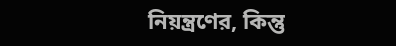নিয়ন্ত্রণের, কিন্তু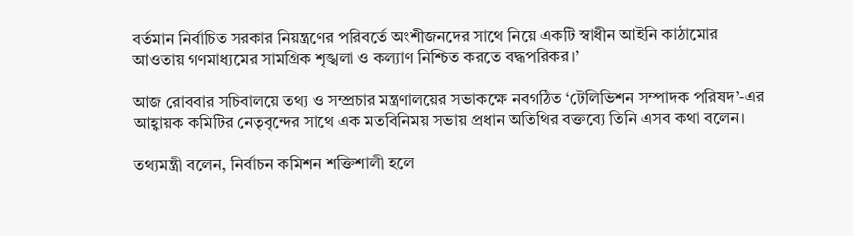বর্তমান নির্বাচিত সরকার নিয়ন্ত্রণের পরিবর্তে অংশীজনদের সাথে নিয়ে একটি স্বাধীন আইনি কাঠামোর আওতায় গণমাধ্যমের সামগ্রিক শৃঙ্খলা ও কল্যাণ নিশ্চিত করতে বদ্ধপরিকর।’

আজ রোববার সচিবালয়ে তথ্য ও সম্প্রচার মন্ত্রণালয়ের সভাকক্ষে নবগঠিত ‘টেলিভিশন সম্পাদক পরিষদ’-এর আহ্বায়ক কমিটির নেতৃবৃন্দের সাথে এক মতবিনিময় সভায় প্রধান অতিথির বক্তব্যে তিনি এসব কথা বলেন।

তথ্যমন্ত্রী বলেন, নির্বাচন কমিশন শক্তিশালী হলে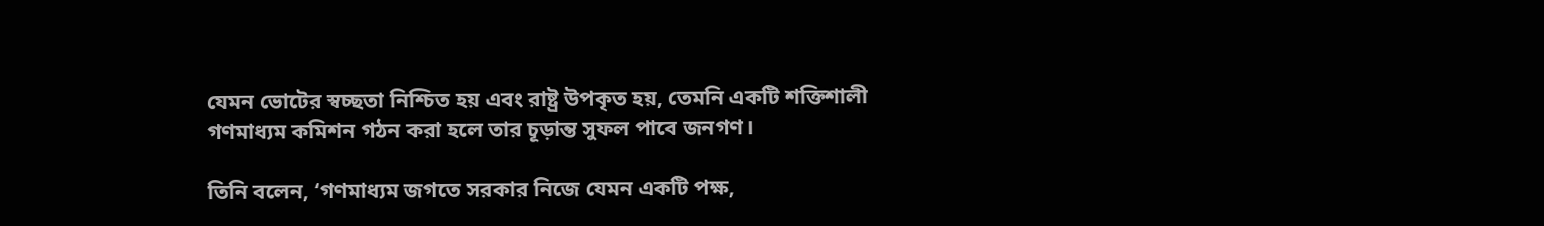যেমন ভোটের স্বচ্ছতা নিশ্চিত হয় এবং রাষ্ট্র উপকৃত হয়, তেমনি একটি শক্তিশালী গণমাধ্যম কমিশন গঠন করা হলে তার চূড়ান্ত সুফল পাবে জনগণ।

তিনি বলেন, ‘গণমাধ্যম জগতে সরকার নিজে যেমন একটি পক্ষ,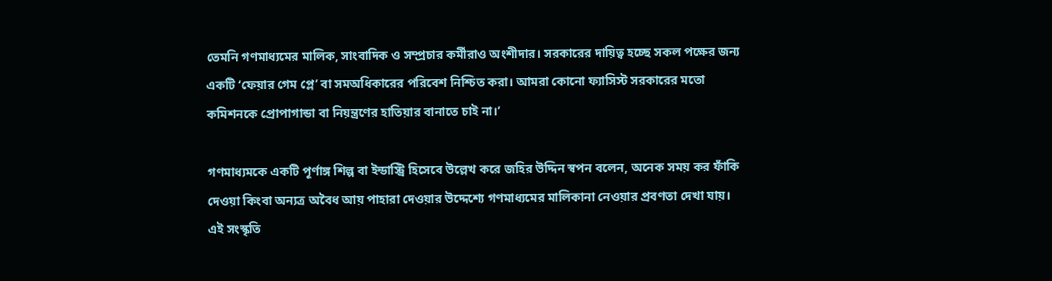তেমনি গণমাধ্যমের মালিক, সাংবাদিক ও সম্প্রচার কর্মীরাও অংশীদার। সরকারের দায়িত্ব হচ্ছে সকল পক্ষের জন্য একটি ‘ফেয়ার গেম প্লে’ বা সমঅধিকারের পরিবেশ নিশ্চিত করা। আমরা কোনো ফ্যাসিস্ট সরকারের মতো কমিশনকে প্রোপাগান্ডা বা নিয়ন্ত্রণের হাতিয়ার বানাতে চাই না।’

গণমাধ্যমকে একটি পূর্ণাঙ্গ শিল্প বা ইন্ডাস্ট্রি হিসেবে উল্লেখ করে জহির উদ্দিন স্বপন বলেন, অনেক সময় কর ফাঁকি দেওয়া কিংবা অন্যত্র অবৈধ আয় পাহারা দেওয়ার উদ্দেশ্যে গণমাধ্যমের মালিকানা নেওয়ার প্রবণতা দেখা যায়। এই সংস্কৃতি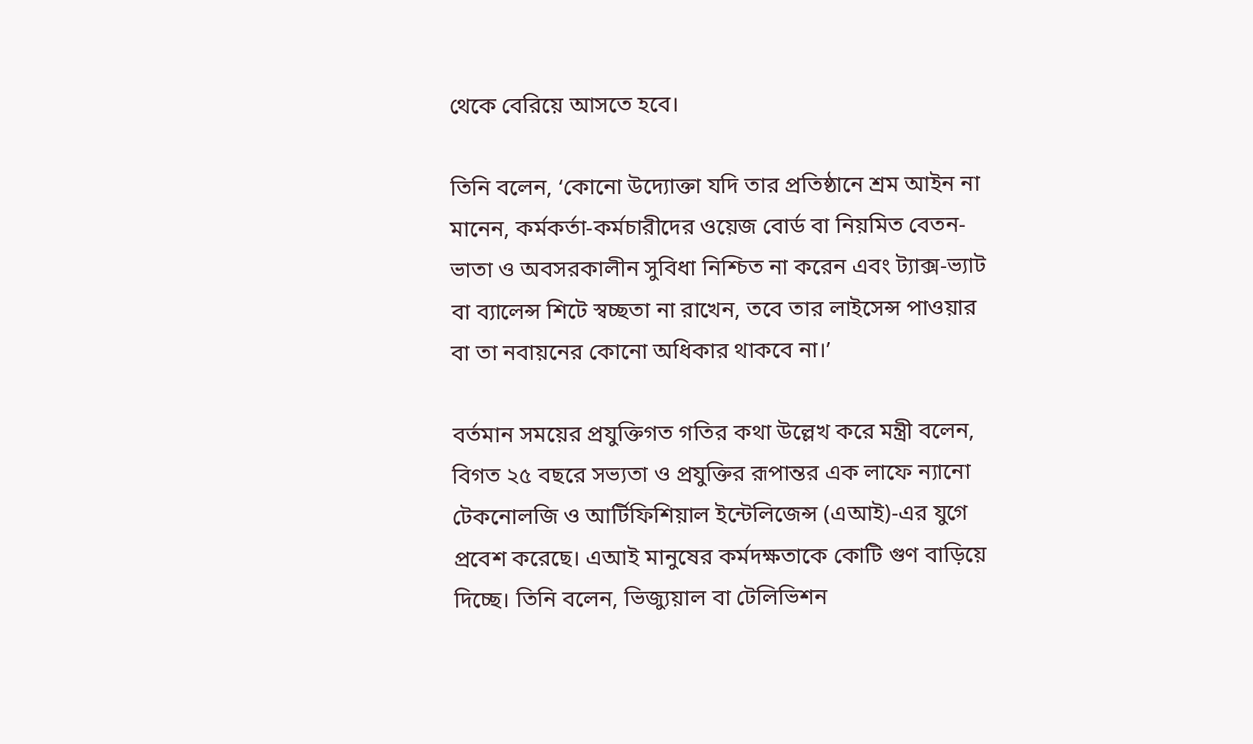থেকে বেরিয়ে আসতে হবে।

তিনি বলেন, ‘কোনো উদ্যোক্তা যদি তার প্রতিষ্ঠানে শ্রম আইন না মানেন, কর্মকর্তা-কর্মচারীদের ওয়েজ বোর্ড বা নিয়মিত বেতন-ভাতা ও অবসরকালীন সুবিধা নিশ্চিত না করেন এবং ট্যাক্স-ভ্যাট বা ব্যালেন্স শিটে স্বচ্ছতা না রাখেন, তবে তার লাইসেন্স পাওয়ার বা তা নবায়নের কোনো অধিকার থাকবে না।’

বর্তমান সময়ের প্রযুক্তিগত গতির কথা উল্লেখ করে মন্ত্রী বলেন, বিগত ২৫ বছরে সভ্যতা ও প্রযুক্তির রূপান্তর এক লাফে ন্যানো টেকনোলজি ও আর্টিফিশিয়াল ইন্টেলিজেন্স (এআই)-এর যুগে প্রবেশ করেছে। এআই মানুষের কর্মদক্ষতাকে কোটি গুণ বাড়িয়ে দিচ্ছে। তিনি বলেন, ভিজ্যুয়াল বা টেলিভিশন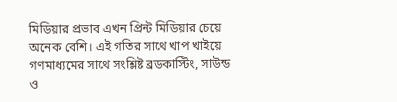মিডিয়ার প্রভাব এখন প্রিন্ট মিডিয়ার চেয়ে অনেক বেশি। এই গতির সাথে খাপ খাইয়ে গণমাধ্যমের সাথে সংশ্লিষ্ট ব্রডকাস্টিং, সাউন্ড ও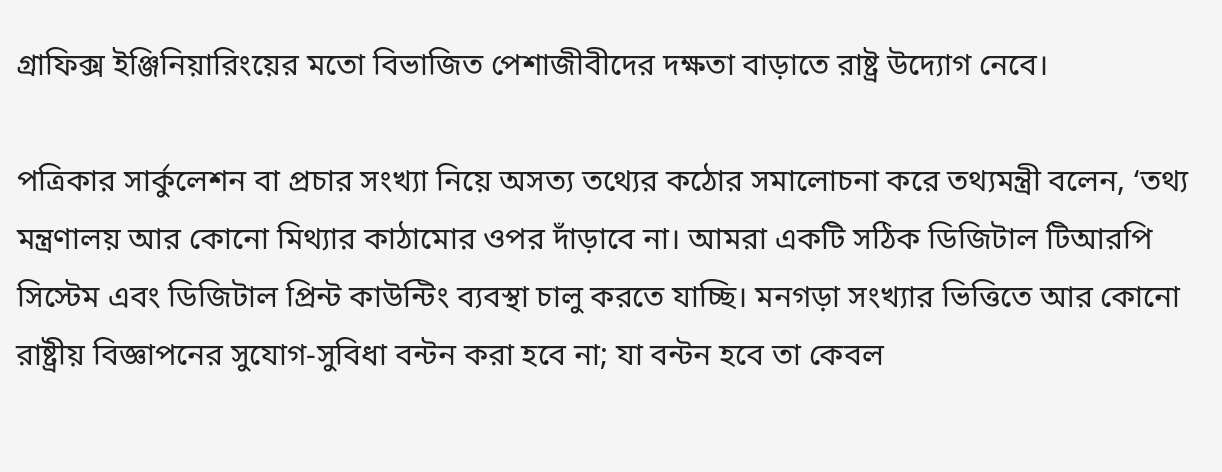গ্রাফিক্স ইঞ্জিনিয়ারিংয়ের মতো বিভাজিত পেশাজীবীদের দক্ষতা বাড়াতে রাষ্ট্র উদ্যোগ নেবে।

পত্রিকার সার্কুলেশন বা প্রচার সংখ্যা নিয়ে অসত্য তথ্যের কঠোর সমালোচনা করে তথ্যমন্ত্রী বলেন, ‘তথ্য মন্ত্রণালয় আর কোনো মিথ্যার কাঠামোর ওপর দাঁড়াবে না। আমরা একটি সঠিক ডিজিটাল টিআরপি সিস্টেম এবং ডিজিটাল প্রিন্ট কাউন্টিং ব্যবস্থা চালু করতে যাচ্ছি। মনগড়া সংখ্যার ভিত্তিতে আর কোনো রাষ্ট্রীয় বিজ্ঞাপনের সুযোগ-সুবিধা বন্টন করা হবে না; যা বন্টন হবে তা কেবল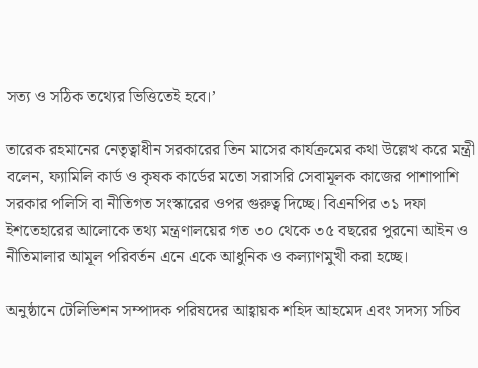সত্য ও সঠিক তথ্যের ভিত্তিতেই হবে।’

তারেক রহমানের নেতৃত্বাধীন সরকারের তিন মাসের কার্যক্রমের কথা উল্লেখ করে মন্ত্রী বলেন, ফ্যামিলি কার্ড ও কৃষক কার্ডের মতো সরাসরি সেবামূলক কাজের পাশাপাশি সরকার পলিসি বা নীতিগত সংস্কারের ওপর গুরুত্ব দিচ্ছে। বিএনপির ৩১ দফা ইশতেহারের আলোকে তথ্য মন্ত্রণালয়ের গত ৩০ থেকে ৩৫ বছরের পুরনো আইন ও নীতিমালার আমূল পরিবর্তন এনে একে আধুনিক ও কল্যাণমুখী করা হচ্ছে।

অনুষ্ঠানে টেলিভিশন সম্পাদক পরিষদের আহ্বায়ক শহিদ আহমেদ এবং সদস্য সচিব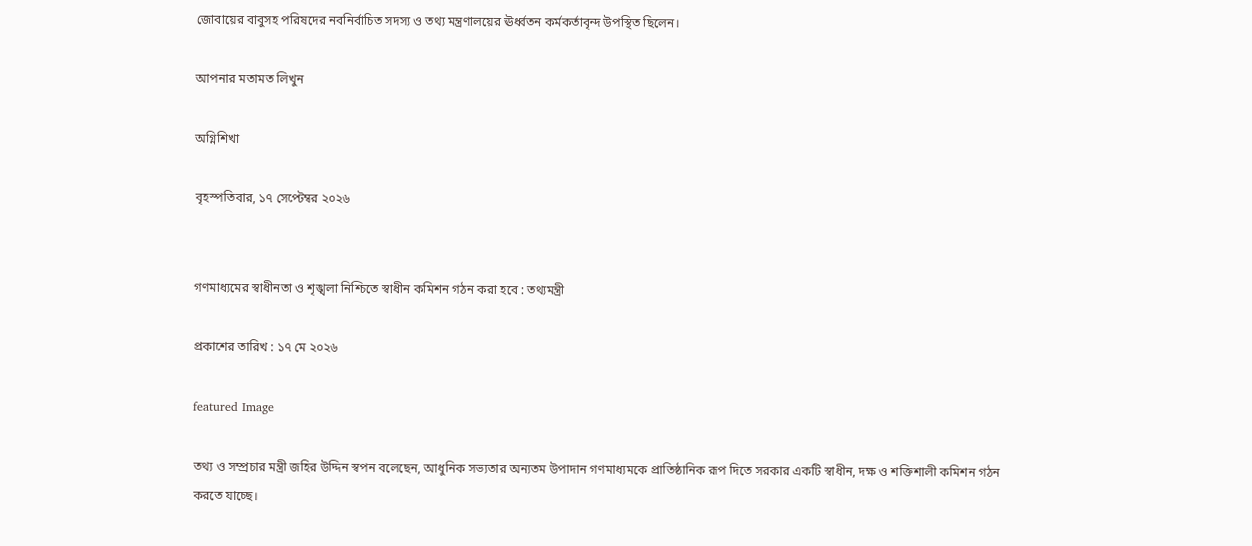জোবায়ের বাবুসহ পরিষদের নবনির্বাচিত সদস্য ও তথ্য মন্ত্রণালয়ের ঊর্ধ্বতন কর্মকর্তাবৃন্দ উপস্থিত ছিলেন।

আপনার মতামত লিখুন

অগ্নিশিখা

বৃহস্পতিবার, ১৭ সেপ্টেম্বর ২০২৬


গণমাধ্যমের স্বাধীনতা ও শৃঙ্খলা নিশ্চিতে স্বাধীন কমিশন গঠন করা হবে : তথ্যমন্ত্রী

প্রকাশের তারিখ : ১৭ মে ২০২৬

featured Image

তথ্য ও সম্প্রচার মন্ত্রী জহির উদ্দিন স্বপন বলেছেন, আধুনিক সভ্যতার অন্যতম উপাদান গণমাধ্যমকে প্রাতিষ্ঠানিক রূপ দিতে সরকার একটি স্বাধীন, দক্ষ ও শক্তিশালী কমিশন গঠন করতে যাচ্ছে।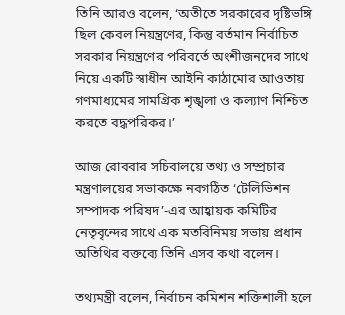তিনি আরও বলেন, ‘অতীতে সরকারের দৃষ্টিভঙ্গি ছিল কেবল নিয়ন্ত্রণের, কিন্তু বর্তমান নির্বাচিত সরকার নিয়ন্ত্রণের পরিবর্তে অংশীজনদের সাথে নিয়ে একটি স্বাধীন আইনি কাঠামোর আওতায় গণমাধ্যমের সামগ্রিক শৃঙ্খলা ও কল্যাণ নিশ্চিত করতে বদ্ধপরিকর।’

আজ রোববার সচিবালয়ে তথ্য ও সম্প্রচার মন্ত্রণালয়ের সভাকক্ষে নবগঠিত ‘টেলিভিশন সম্পাদক পরিষদ’-এর আহ্বায়ক কমিটির নেতৃবৃন্দের সাথে এক মতবিনিময় সভায় প্রধান অতিথির বক্তব্যে তিনি এসব কথা বলেন।

তথ্যমন্ত্রী বলেন, নির্বাচন কমিশন শক্তিশালী হলে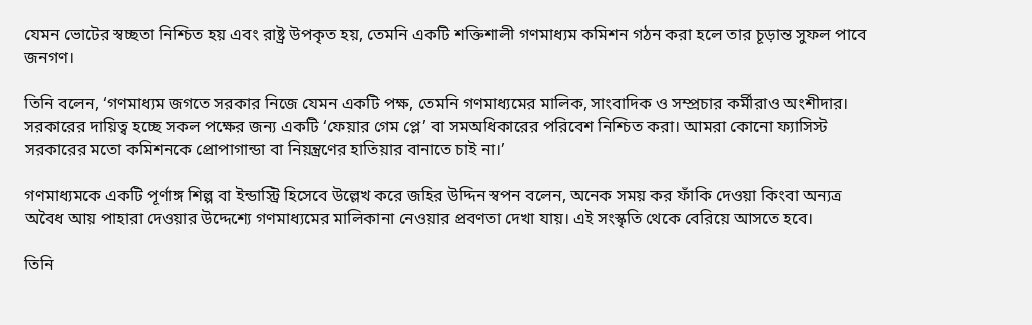যেমন ভোটের স্বচ্ছতা নিশ্চিত হয় এবং রাষ্ট্র উপকৃত হয়, তেমনি একটি শক্তিশালী গণমাধ্যম কমিশন গঠন করা হলে তার চূড়ান্ত সুফল পাবে জনগণ।

তিনি বলেন, ‘গণমাধ্যম জগতে সরকার নিজে যেমন একটি পক্ষ, তেমনি গণমাধ্যমের মালিক, সাংবাদিক ও সম্প্রচার কর্মীরাও অংশীদার। সরকারের দায়িত্ব হচ্ছে সকল পক্ষের জন্য একটি ‘ফেয়ার গেম প্লে’ বা সমঅধিকারের পরিবেশ নিশ্চিত করা। আমরা কোনো ফ্যাসিস্ট সরকারের মতো কমিশনকে প্রোপাগান্ডা বা নিয়ন্ত্রণের হাতিয়ার বানাতে চাই না।’

গণমাধ্যমকে একটি পূর্ণাঙ্গ শিল্প বা ইন্ডাস্ট্রি হিসেবে উল্লেখ করে জহির উদ্দিন স্বপন বলেন, অনেক সময় কর ফাঁকি দেওয়া কিংবা অন্যত্র অবৈধ আয় পাহারা দেওয়ার উদ্দেশ্যে গণমাধ্যমের মালিকানা নেওয়ার প্রবণতা দেখা যায়। এই সংস্কৃতি থেকে বেরিয়ে আসতে হবে।

তিনি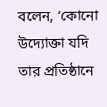বলেন, ‘কোনো উদ্যোক্তা যদি তার প্রতিষ্ঠানে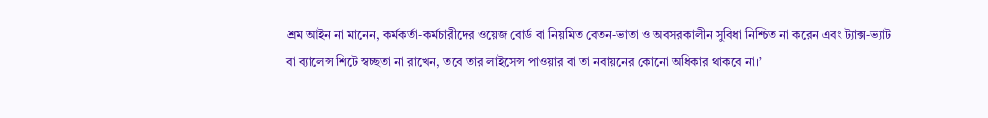শ্রম আইন না মানেন, কর্মকর্তা-কর্মচারীদের ওয়েজ বোর্ড বা নিয়মিত বেতন-ভাতা ও অবসরকালীন সুবিধা নিশ্চিত না করেন এবং ট্যাক্স-ভ্যাট বা ব্যালেন্স শিটে স্বচ্ছতা না রাখেন, তবে তার লাইসেন্স পাওয়ার বা তা নবায়নের কোনো অধিকার থাকবে না।’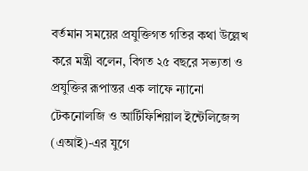বর্তমান সময়ের প্রযুক্তিগত গতির কথা উল্লেখ করে মন্ত্রী বলেন, বিগত ২৫ বছরে সভ্যতা ও প্রযুক্তির রূপান্তর এক লাফে ন্যানো টেকনোলজি ও আর্টিফিশিয়াল ইন্টেলিজেন্স (এআই)-এর যুগে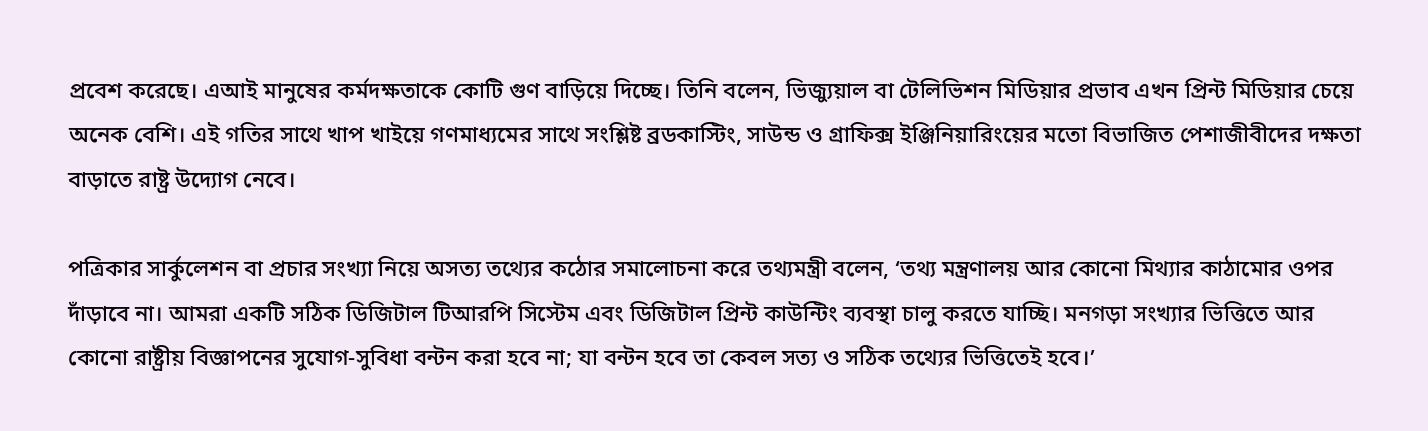প্রবেশ করেছে। এআই মানুষের কর্মদক্ষতাকে কোটি গুণ বাড়িয়ে দিচ্ছে। তিনি বলেন, ভিজ্যুয়াল বা টেলিভিশন মিডিয়ার প্রভাব এখন প্রিন্ট মিডিয়ার চেয়ে অনেক বেশি। এই গতির সাথে খাপ খাইয়ে গণমাধ্যমের সাথে সংশ্লিষ্ট ব্রডকাস্টিং, সাউন্ড ও গ্রাফিক্স ইঞ্জিনিয়ারিংয়ের মতো বিভাজিত পেশাজীবীদের দক্ষতা বাড়াতে রাষ্ট্র উদ্যোগ নেবে।

পত্রিকার সার্কুলেশন বা প্রচার সংখ্যা নিয়ে অসত্য তথ্যের কঠোর সমালোচনা করে তথ্যমন্ত্রী বলেন, ‘তথ্য মন্ত্রণালয় আর কোনো মিথ্যার কাঠামোর ওপর দাঁড়াবে না। আমরা একটি সঠিক ডিজিটাল টিআরপি সিস্টেম এবং ডিজিটাল প্রিন্ট কাউন্টিং ব্যবস্থা চালু করতে যাচ্ছি। মনগড়া সংখ্যার ভিত্তিতে আর কোনো রাষ্ট্রীয় বিজ্ঞাপনের সুযোগ-সুবিধা বন্টন করা হবে না; যা বন্টন হবে তা কেবল সত্য ও সঠিক তথ্যের ভিত্তিতেই হবে।’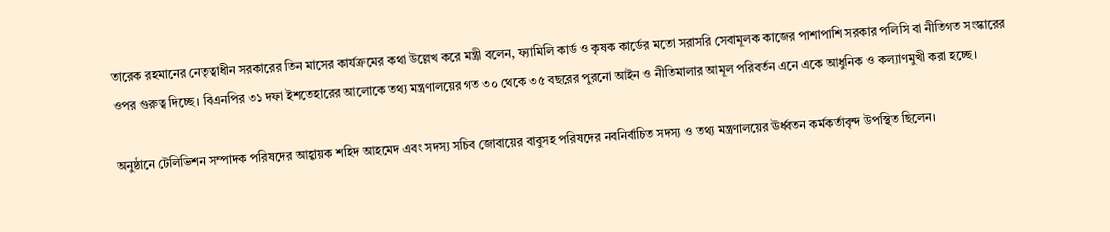তারেক রহমানের নেতৃত্বাধীন সরকারের তিন মাসের কার্যক্রমের কথা উল্লেখ করে মন্ত্রী বলেন, ফ্যামিলি কার্ড ও কৃষক কার্ডের মতো সরাসরি সেবামূলক কাজের পাশাপাশি সরকার পলিসি বা নীতিগত সংস্কারের ওপর গুরুত্ব দিচ্ছে। বিএনপির ৩১ দফা ইশতেহারের আলোকে তথ্য মন্ত্রণালয়ের গত ৩০ থেকে ৩৫ বছরের পুরনো আইন ও নীতিমালার আমূল পরিবর্তন এনে একে আধুনিক ও কল্যাণমুখী করা হচ্ছে।

অনুষ্ঠানে টেলিভিশন সম্পাদক পরিষদের আহ্বায়ক শহিদ আহমেদ এবং সদস্য সচিব জোবায়ের বাবুসহ পরিষদের নবনির্বাচিত সদস্য ও তথ্য মন্ত্রণালয়ের ঊর্ধ্বতন কর্মকর্তাবৃন্দ উপস্থিত ছিলেন।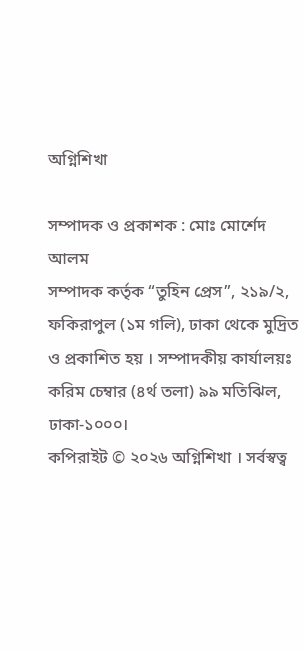অগ্নিশিখা

সম্পাদক ও প্রকাশক : মোঃ মোর্শেদ আলম
সম্পাদক কর্তৃক “তুহিন প্রেস”, ২১৯/২, ফকিরাপুল (১ম গলি), ঢাকা থেকে মুদ্রিত ও প্রকাশিত হয় । সম্পাদকীয় কার্যালয়ঃ করিম চেম্বার (৪র্থ তলা) ৯৯ মতিঝিল, ঢাকা-১০০০।
কপিরাইট © ২০২৬ অগ্নিশিখা । সর্বস্বত্ব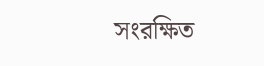সংরক্ষিত